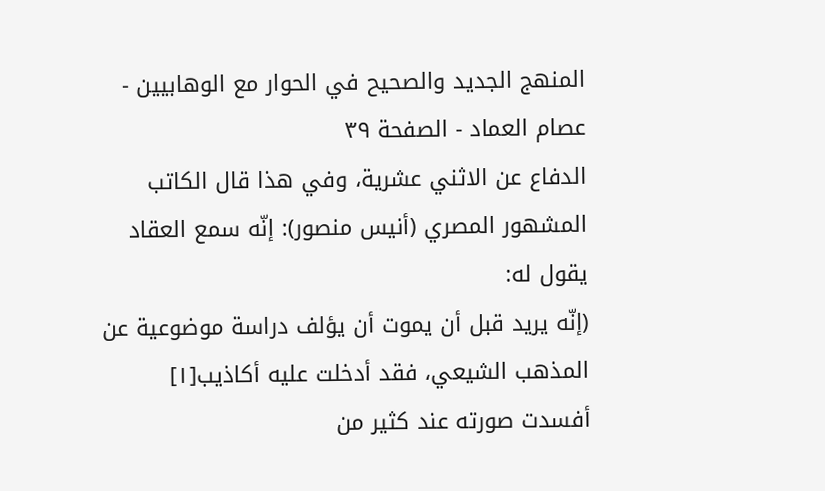المنهج الجديد والصحيح في الحوار مع الوهابيين - عصام العماد - الصفحة ٣٩
الدفاع عن الاثني عشرية، وفي هذا قال الكاتب المشهور المصري (أنيس منصور): إنّه سمع العقاد يقول له:
(إنّه يريد قبل أن يموت أن يؤلف دراسة موضوعية عن المذهب الشيعي، فقد أدخلت عليه أكاذيب[١] أفسدت صورته عند كثير من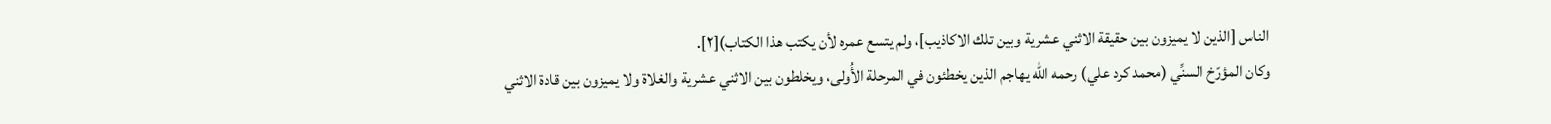الناس [الذين لا يميزون بين حقيقة الاثني عشرية وبين تلك الاكاذيب]، ولم يتسع عمره لأن يكتب هذا الكتاب)[٢].
وكان المؤرّخ السنِّي (محمد كرد علي) رحمه الله يهاجم الذين يخطئون في المرحلة الأُولى، ويخلطون بين الاثني عشرية والغلاة ولا يميزون بين قادة الاثني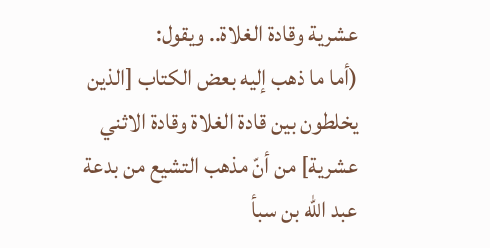عشرية وقادة الغلاة.. ويقول:
(أما ما ذهب إليه بعض الكتاب [الذين يخلطون بين قادة الغلاة وقادة الاثني عشرية] من أنّ مذهب التشيع من بدعة عبد الله بن سبأ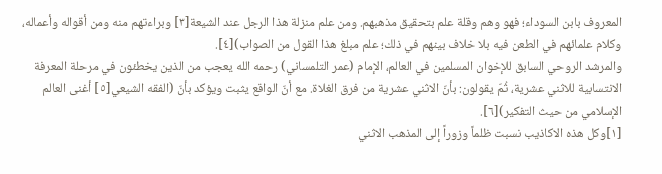المعروف بابن السوداء؛ فهو وهم وقلة علم بتحقيق مذهبهم. ومن علم منزلة هذا الرجل عند الشيعة[٣] وبراءتهم منه ومن أقواله وأعماله، وكلام علمائهم في الطعن فيه بلا خلاف بينهم في ذلك؛ علم مبلغ هذا القول من الصواب)[٤].
والمرشد الروحي السابق للإخوان المسلمين في العالم، الإمام (عمر التلمساني) رحمه الله يعجب من الذين يخطئون في مرحلة المعرفة الانتسابية للاثني عشرية، ثُمّ يقولون: بأنّ الاثني عشرية من فرق الغلاة. مع أنّ الواقع يثبت ويؤكد بأنّ (الفقه الشيعي[٥] أغنى العالم الإسلامي من حيث التفكير)[٦].
[١]وكل هذه الاكاذيب نسبت ظلماً وزوراً إلى المذهب الاثني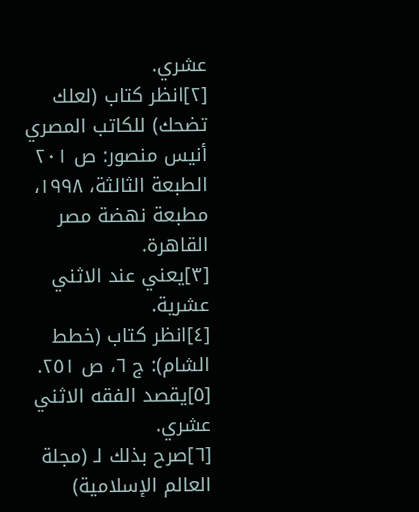عشري.
[٢]انظر كتاب (لعلك تضحك) للكاتب المصري أنيس منصور: ص ٢٠١ الطبعة الثالثة، ١٩٩٨، مطبعة نهضة مصر القاهرة.
[٣]يعني عند الاثني عشرية.
[٤]انظر كتاب (خطط الشام): ج ٦، ص ٢٥١.
[٥]يقصد الفقه الاثني عشري.
[٦]صرح بذلك لـ (مجلة العالم الإسلامية)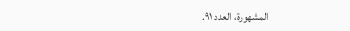المشهورة، العدد ٩١.